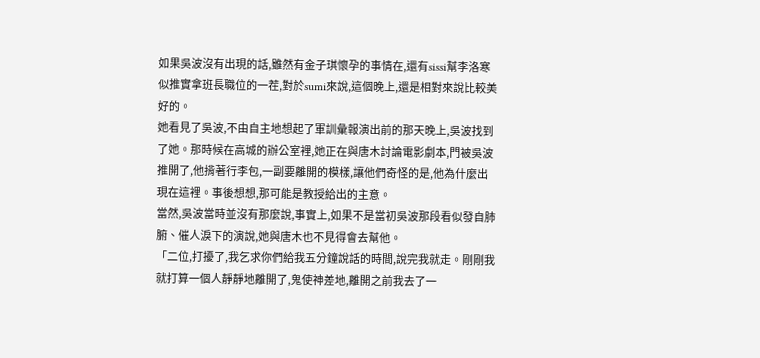如果吳波沒有出現的話,雖然有金子琪懷孕的事情在,還有sissi幫李洛寒似推實拿班長職位的一茬,對於sumi來說,這個晚上,還是相對來說比較美好的。
她看見了吳波,不由自主地想起了軍訓彙報演出前的那天晚上,吳波找到了她。那時候在高城的辦公室裡,她正在與唐木討論電影劇本,門被吳波推開了,他揹著行李包,一副要離開的模樣,讓他們奇怪的是,他為什麼出現在這裡。事後想想,那可能是教授給出的主意。
當然,吳波當時並沒有那麼說,事實上,如果不是當初吳波那段看似發自肺腑、催人淚下的演說,她與唐木也不見得會去幫他。
「二位,打擾了,我乞求你們給我五分鐘說話的時間,說完我就走。剛剛我就打算一個人靜靜地離開了,鬼使神差地,離開之前我去了一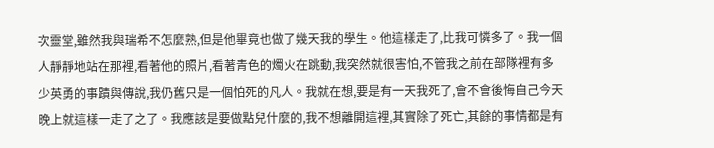次靈堂,雖然我與瑞希不怎麼熟,但是他畢竟也做了幾天我的學生。他這樣走了,比我可憐多了。我一個人靜靜地站在那裡,看著他的照片,看著青色的燭火在跳動,我突然就很害怕,不管我之前在部隊裡有多少英勇的事蹟與傳說,我仍舊只是一個怕死的凡人。我就在想,要是有一天我死了,會不會後悔自己今天晚上就這樣一走了之了。我應該是要做點兒什麼的,我不想離開這裡,其實除了死亡,其餘的事情都是有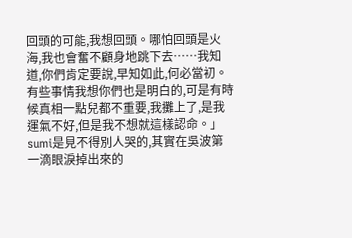回頭的可能,我想回頭。哪怕回頭是火海,我也會奮不顧身地跳下去……我知道,你們肯定要說,早知如此,何必當初。有些事情我想你們也是明白的,可是有時候真相一點兒都不重要,我攤上了,是我運氣不好,但是我不想就這樣認命。」
sumi是見不得別人哭的,其實在吳波第一滴眼淚掉出來的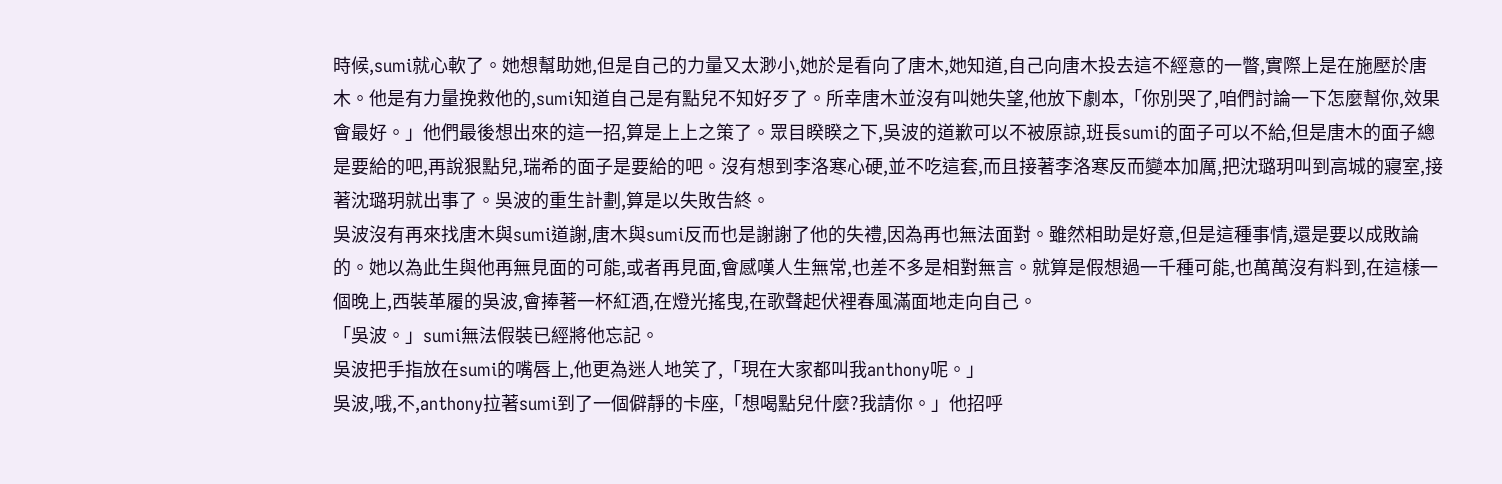時候,sumi就心軟了。她想幫助她,但是自己的力量又太渺小,她於是看向了唐木,她知道,自己向唐木投去這不經意的一瞥,實際上是在施壓於唐木。他是有力量挽救他的,sumi知道自己是有點兒不知好歹了。所幸唐木並沒有叫她失望,他放下劇本,「你別哭了,咱們討論一下怎麼幫你,效果會最好。」他們最後想出來的這一招,算是上上之策了。眾目睽睽之下,吳波的道歉可以不被原諒,班長sumi的面子可以不給,但是唐木的面子總是要給的吧,再說狠點兒,瑞希的面子是要給的吧。沒有想到李洛寒心硬,並不吃這套,而且接著李洛寒反而變本加厲,把沈璐玥叫到高城的寢室,接著沈璐玥就出事了。吳波的重生計劃,算是以失敗告終。
吳波沒有再來找唐木與sumi道謝,唐木與sumi反而也是謝謝了他的失禮,因為再也無法面對。雖然相助是好意,但是這種事情,還是要以成敗論的。她以為此生與他再無見面的可能,或者再見面,會感嘆人生無常,也差不多是相對無言。就算是假想過一千種可能,也萬萬沒有料到,在這樣一個晚上,西裝革履的吳波,會捧著一杯紅酒,在燈光搖曳,在歌聲起伏裡春風滿面地走向自己。
「吳波。」sumi無法假裝已經將他忘記。
吳波把手指放在sumi的嘴唇上,他更為迷人地笑了,「現在大家都叫我anthony呢。」
吳波,哦,不,anthony拉著sumi到了一個僻靜的卡座,「想喝點兒什麼?我請你。」他招呼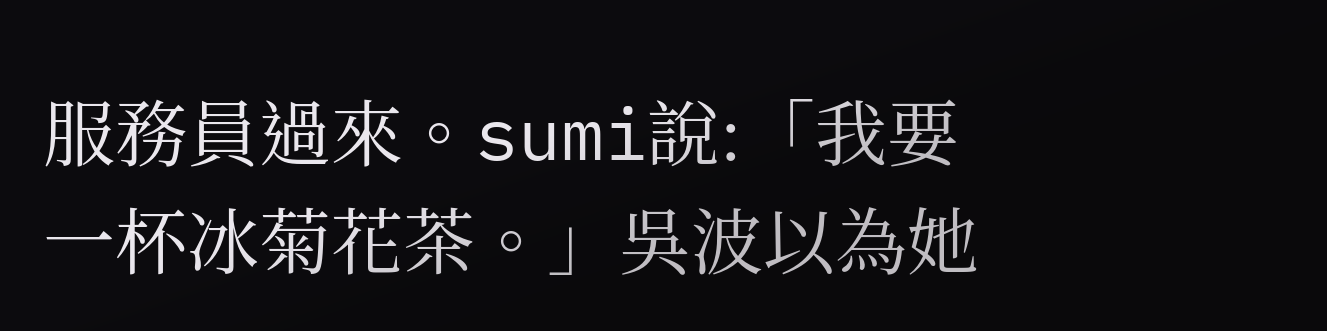服務員過來。sumi說:「我要一杯冰菊花茶。」吳波以為她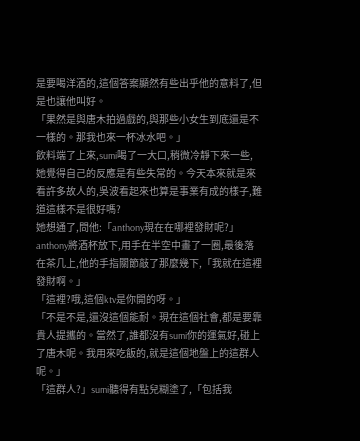是要喝洋酒的,這個答案顯然有些出乎他的意料了,但是也讓他叫好。
「果然是與唐木拍過戲的,與那些小女生到底還是不一樣的。那我也來一杯冰水吧。」
飲料端了上來,sumi喝了一大口,稍微冷靜下來一些,她覺得自己的反應是有些失常的。今天本來就是來看許多故人的,吳波看起來也算是事業有成的樣子,難道這樣不是很好嗎?
她想通了,問他:「anthony現在在哪裡發財呢?」
anthony將酒杯放下,用手在半空中畫了一圈,最後落在茶几上,他的手指關節敲了那麼幾下,「我就在這裡發財啊。」
「這裡?哦,這個ktv是你開的呀。」
「不是不是,還沒這個能耐。現在這個社會,都是要靠貴人提攜的。當然了,誰都沒有sumi你的運氣好,碰上了唐木呢。我用來吃飯的,就是這個地盤上的這群人呢。」
「這群人?」sumi聽得有點兒糊塗了,「包括我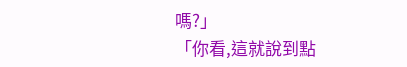嗎?」
「你看,這就說到點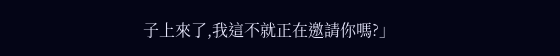子上來了,我這不就正在邀請你嗎?」